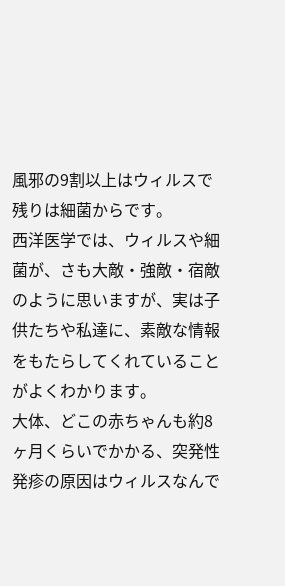風邪の9割以上はウィルスで残りは細菌からです。
西洋医学では、ウィルスや細菌が、さも大敵・強敵・宿敵のように思いますが、実は子供たちや私達に、素敵な情報をもたらしてくれていることがよくわかります。
大体、どこの赤ちゃんも約8ヶ月くらいでかかる、突発性発疹の原因はウィルスなんで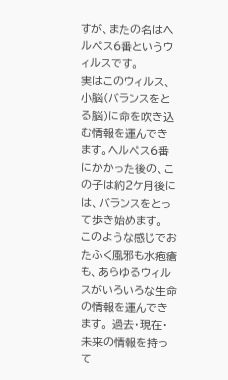すが、またの名はヘルペス6番というウィルスです。
実はこのウィルス、小脳(バランスをとる脳)に命を吹き込む情報を運んできます。ヘルペス6番にかかった後の、この子は約2ケ月後には、バランスをとって歩き始めます。
このような感じでおたふく風邪も水疱瘡も、あらゆるウィルスがいろいろな生命の情報を運んできます。 過去・現在・未来の情報を持って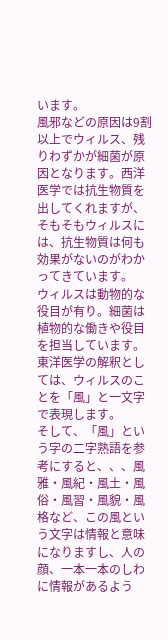います。
風邪などの原因は9割以上でウィルス、残りわずかが細菌が原因となります。西洋医学では抗生物質を出してくれますが、そもそもウィルスには、抗生物質は何も効果がないのがわかってきています。
ウィルスは動物的な役目が有り。細菌は植物的な働きや役目を担当しています。
東洋医学の解釈としては、ウィルスのことを「風」と一文字で表現します。
そして、「風」という字の二字熟語を参考にすると、、、風雅・風紀・風土・風俗・風習・風貌・風格など、この風という文字は情報と意味になりますし、人の顔、一本一本のしわに情報があるよう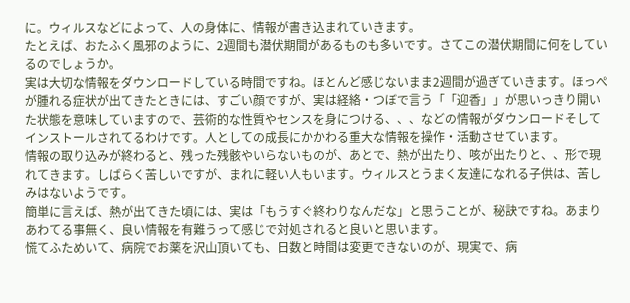に。ウィルスなどによって、人の身体に、情報が書き込まれていきます。
たとえば、おたふく風邪のように、2週間も潜伏期間があるものも多いです。さてこの潜伏期間に何をしているのでしょうか。
実は大切な情報をダウンロードしている時間ですね。ほとんど感じないまま2週間が過ぎていきます。ほっぺが腫れる症状が出てきたときには、すごい顔ですが、実は経絡・つぼで言う「「迎香」」が思いっきり開いた状態を意味していますので、芸術的な性質やセンスを身につける、、、などの情報がダウンロードそしてインストールされてるわけです。人としての成長にかかわる重大な情報を操作・活動させています。
情報の取り込みが終わると、残った残骸やいらないものが、あとで、熱が出たり、咳が出たりと、、形で現れてきます。しばらく苦しいですが、まれに軽い人もいます。ウィルスとうまく友達になれる子供は、苦しみはないようです。
簡単に言えば、熱が出てきた頃には、実は「もうすぐ終わりなんだな」と思うことが、秘訣ですね。あまりあわてる事無く、良い情報を有難うって感じで対処されると良いと思います。
慌てふためいて、病院でお薬を沢山頂いても、日数と時間は変更できないのが、現実で、病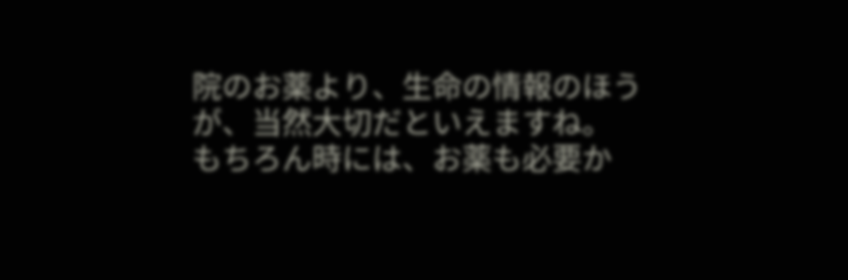院のお薬より、生命の情報のほうが、当然大切だといえますね。
もちろん時には、お薬も必要か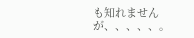も知れませんが、、、、、。